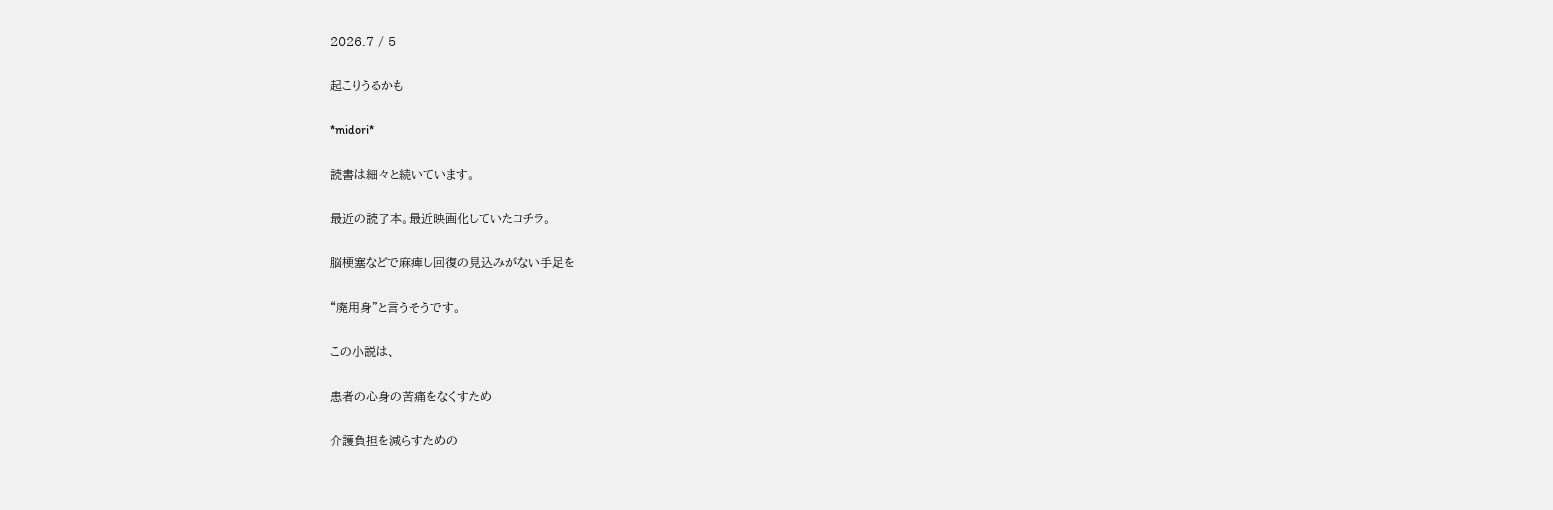2026.7 / 5

起こりうるかも

*midori*

読書は細々と続いています。

最近の読了本。最近映画化していたコチラ。

脳梗塞などで麻痺し回復の見込みがない手足を

“廃用身”と言うそうです。

この小説は、

患者の心身の苦痛をなくすため

介護負担を減らすための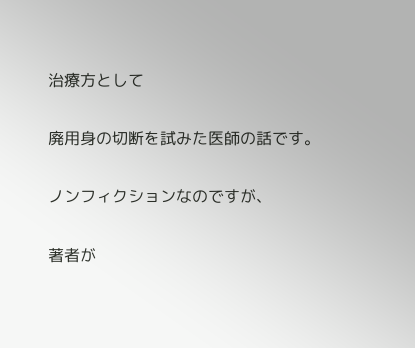治療方として

廃用身の切断を試みた医師の話です。

ノンフィクションなのですが、

著者が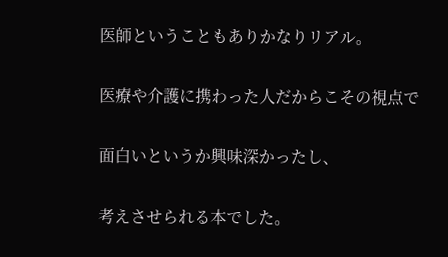医師ということもありかなりリアル。

医療や介護に携わった人だからこその視点で

面白いというか興味深かったし、

考えさせられる本でした。